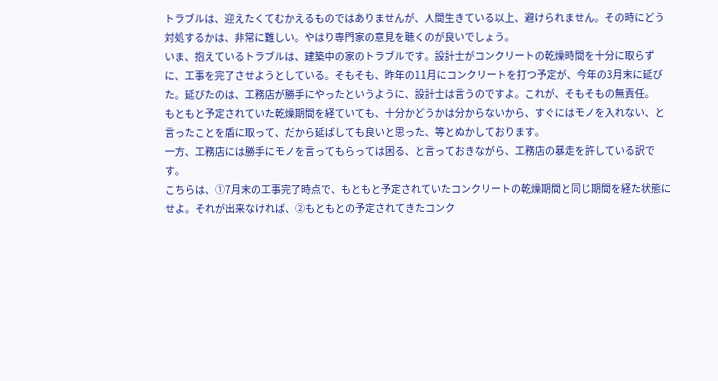トラブルは、迎えたくてむかえるものではありませんが、人間生きている以上、避けられません。その時にどう対処するかは、非常に難しい。やはり専門家の意見を聴くのが良いでしょう。
いま、抱えているトラブルは、建築中の家のトラブルです。設計士がコンクリートの乾燥時間を十分に取らずに、工事を完了させようとしている。そもそも、昨年の11月にコンクリートを打つ予定が、今年の3月末に延びた。延びたのは、工務店が勝手にやったというように、設計士は言うのですよ。これが、そもそもの無責任。
もともと予定されていた乾燥期間を経ていても、十分かどうかは分からないから、すぐにはモノを入れない、と言ったことを盾に取って、だから延ばしても良いと思った、等とぬかしております。
一方、工務店には勝手にモノを言ってもらっては困る、と言っておきながら、工務店の暴走を許している訳です。
こちらは、①7月末の工事完了時点で、もともと予定されていたコンクリートの乾燥期間と同じ期間を経た状態にせよ。それが出来なければ、②もともとの予定されてきたコンク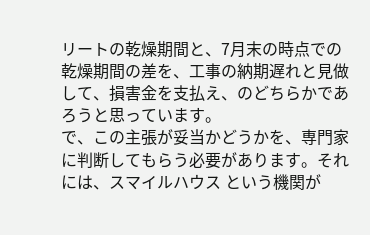リートの乾燥期間と、7月末の時点での乾燥期間の差を、工事の納期遅れと見做して、損害金を支払え、のどちらかであろうと思っています。
で、この主張が妥当かどうかを、専門家に判断してもらう必要があります。それには、スマイルハウス という機関が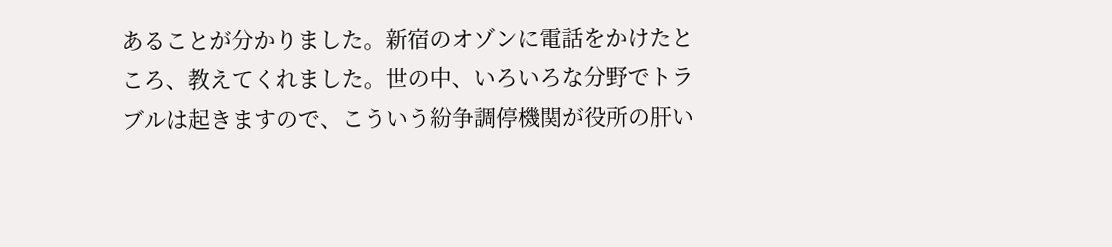あることが分かりました。新宿のオゾンに電話をかけたところ、教えてくれました。世の中、いろいろな分野でトラブルは起きますので、こういう紛争調停機関が役所の肝い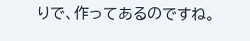りで、作ってあるのですね。